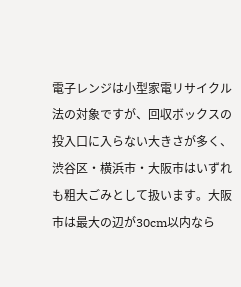電子レンジは小型家電リサイクル法の対象ですが、回収ボックスの投入口に入らない大きさが多く、渋谷区・横浜市・大阪市はいずれも粗大ごみとして扱います。大阪市は最大の辺が30cm以内なら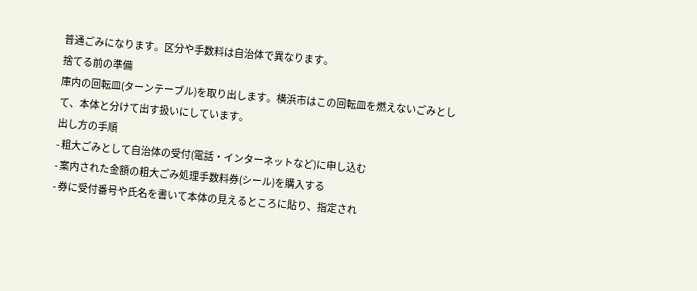普通ごみになります。区分や手数料は自治体で異なります。
捨てる前の準備
庫内の回転皿(ターンテーブル)を取り出します。横浜市はこの回転皿を燃えないごみとして、本体と分けて出す扱いにしています。
出し方の手順
- 粗大ごみとして自治体の受付(電話・インターネットなど)に申し込む
- 案内された金額の粗大ごみ処理手数料券(シール)を購入する
- 券に受付番号や氏名を書いて本体の見えるところに貼り、指定され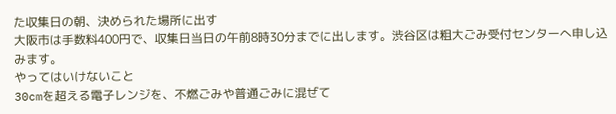た収集日の朝、決められた場所に出す
大阪市は手数料400円で、収集日当日の午前8時30分までに出します。渋谷区は粗大ごみ受付センターへ申し込みます。
やってはいけないこと
30cmを超える電子レンジを、不燃ごみや普通ごみに混ぜて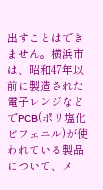出すことはできません。横浜市は、昭和47年以前に製造された電子レンジなどでPCB(ポリ塩化ビフェニル)が使われている製品について、メ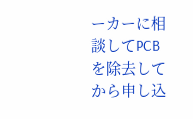ーカーに相談してPCBを除去してから申し込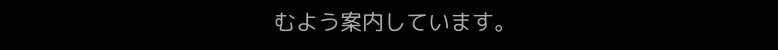むよう案内しています。